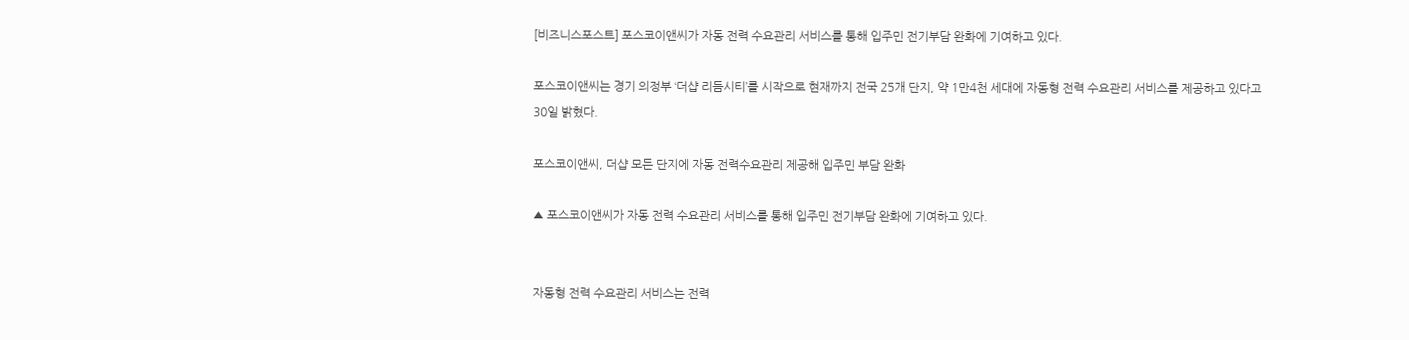[비즈니스포스트] 포스코이앤씨가 자동 전력 수요관리 서비스를 통해 입주민 전기부담 완화에 기여하고 있다.

포스코이앤씨는 경기 의정부 ‘더샵 리듬시티’를 시작으로 현재까지 전국 25개 단지, 약 1만4천 세대에 자동형 전력 수요관리 서비스를 제공하고 있다고 30일 밝혔다.

포스코이앤씨, 더샵 모든 단지에 자동 전력수요관리 제공해 입주민 부담 완화

▲ 포스코이앤씨가 자동 전력 수요관리 서비스를 통해 입주민 전기부담 완화에 기여하고 있다.


자동형 전력 수요관리 서비스는 전력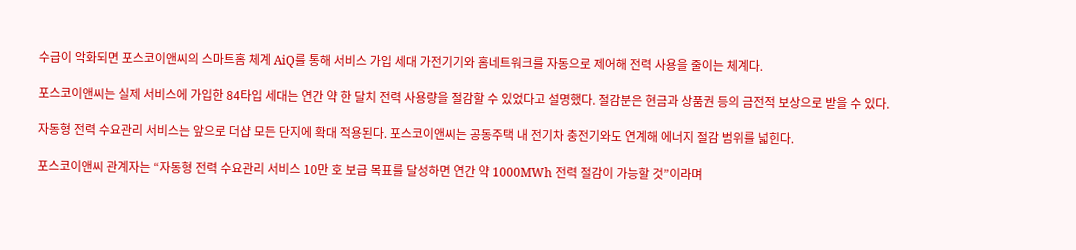수급이 악화되면 포스코이앤씨의 스마트홈 체계 AiQ를 통해 서비스 가입 세대 가전기기와 홈네트워크를 자동으로 제어해 전력 사용을 줄이는 체계다.

포스코이앤씨는 실제 서비스에 가입한 84타입 세대는 연간 약 한 달치 전력 사용량을 절감할 수 있었다고 설명했다. 절감분은 현금과 상품권 등의 금전적 보상으로 받을 수 있다.

자동형 전력 수요관리 서비스는 앞으로 더샵 모든 단지에 확대 적용된다. 포스코이앤씨는 공동주택 내 전기차 충전기와도 연계해 에너지 절감 범위를 넓힌다.

포스코이앤씨 관계자는 “자동형 전력 수요관리 서비스 10만 호 보급 목표를 달성하면 연간 약 1000MWh 전력 절감이 가능할 것”이라며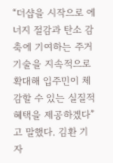“더샵을 시작으로 에너지 절감과 탄소 감축에 기여하는 주거 기술을 지속적으로 확대해 입주민이 체감할 수 있는 실질적 혜택을 제공하겠다”고 말했다. 김환 기자